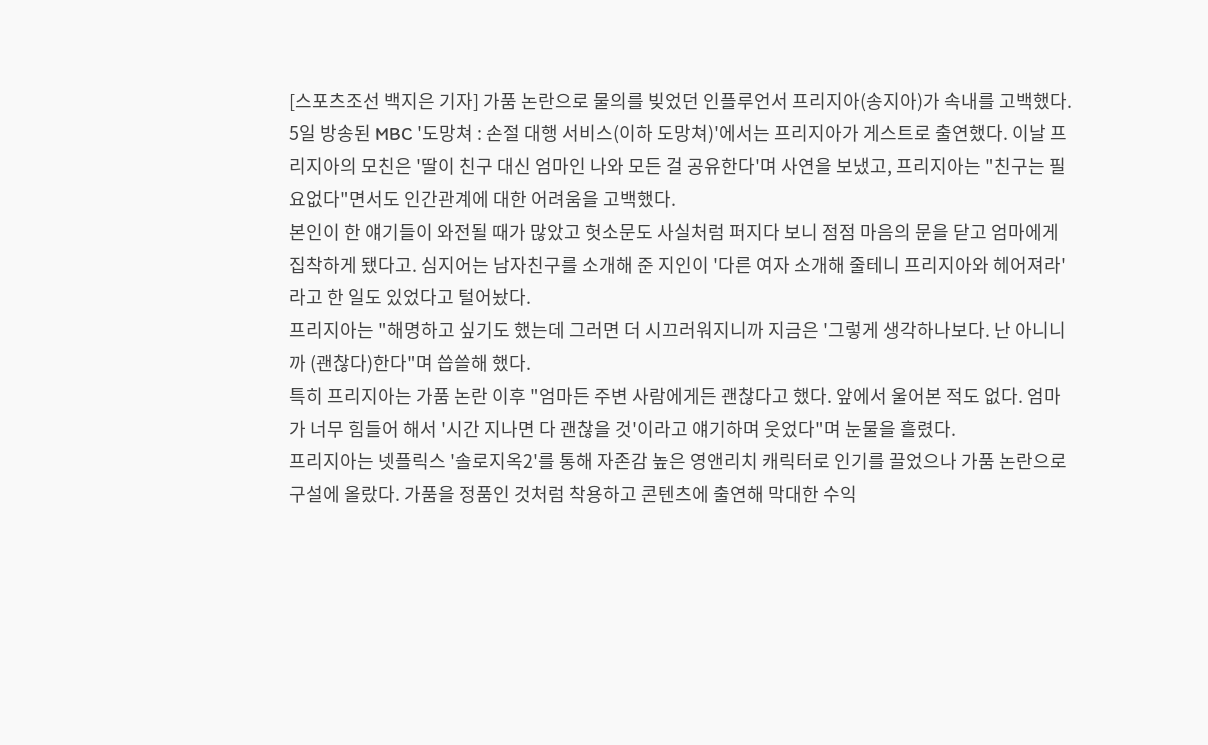[스포츠조선 백지은 기자] 가품 논란으로 물의를 빚었던 인플루언서 프리지아(송지아)가 속내를 고백했다.
5일 방송된 MBC '도망쳐 : 손절 대행 서비스(이하 도망쳐)'에서는 프리지아가 게스트로 출연했다. 이날 프리지아의 모친은 '딸이 친구 대신 엄마인 나와 모든 걸 공유한다'며 사연을 보냈고, 프리지아는 "친구는 필요없다"면서도 인간관계에 대한 어려움을 고백했다.
본인이 한 얘기들이 와전될 때가 많았고 헛소문도 사실처럼 퍼지다 보니 점점 마음의 문을 닫고 엄마에게 집착하게 됐다고. 심지어는 남자친구를 소개해 준 지인이 '다른 여자 소개해 줄테니 프리지아와 헤어져라'라고 한 일도 있었다고 털어놨다.
프리지아는 "해명하고 싶기도 했는데 그러면 더 시끄러워지니까 지금은 '그렇게 생각하나보다. 난 아니니까 (괜찮다)한다"며 씁쓸해 했다.
특히 프리지아는 가품 논란 이후 "엄마든 주변 사람에게든 괜찮다고 했다. 앞에서 울어본 적도 없다. 엄마가 너무 힘들어 해서 '시간 지나면 다 괜찮을 것'이라고 얘기하며 웃었다"며 눈물을 흘렸다.
프리지아는 넷플릭스 '솔로지옥2'를 통해 자존감 높은 영앤리치 캐릭터로 인기를 끌었으나 가품 논란으로 구설에 올랐다. 가품을 정품인 것처럼 착용하고 콘텐츠에 출연해 막대한 수익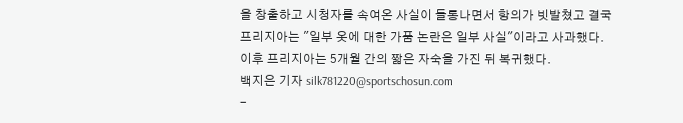을 창출하고 시청자를 속여온 사실이 들통나면서 항의가 빗발쳤고 결국 프리지아는 "일부 옷에 대한 가품 논란은 일부 사실"이라고 사과했다. 이후 프리지아는 5개월 간의 짧은 자숙을 가진 뒤 복귀했다.
백지은 기자 silk781220@sportschosun.com
-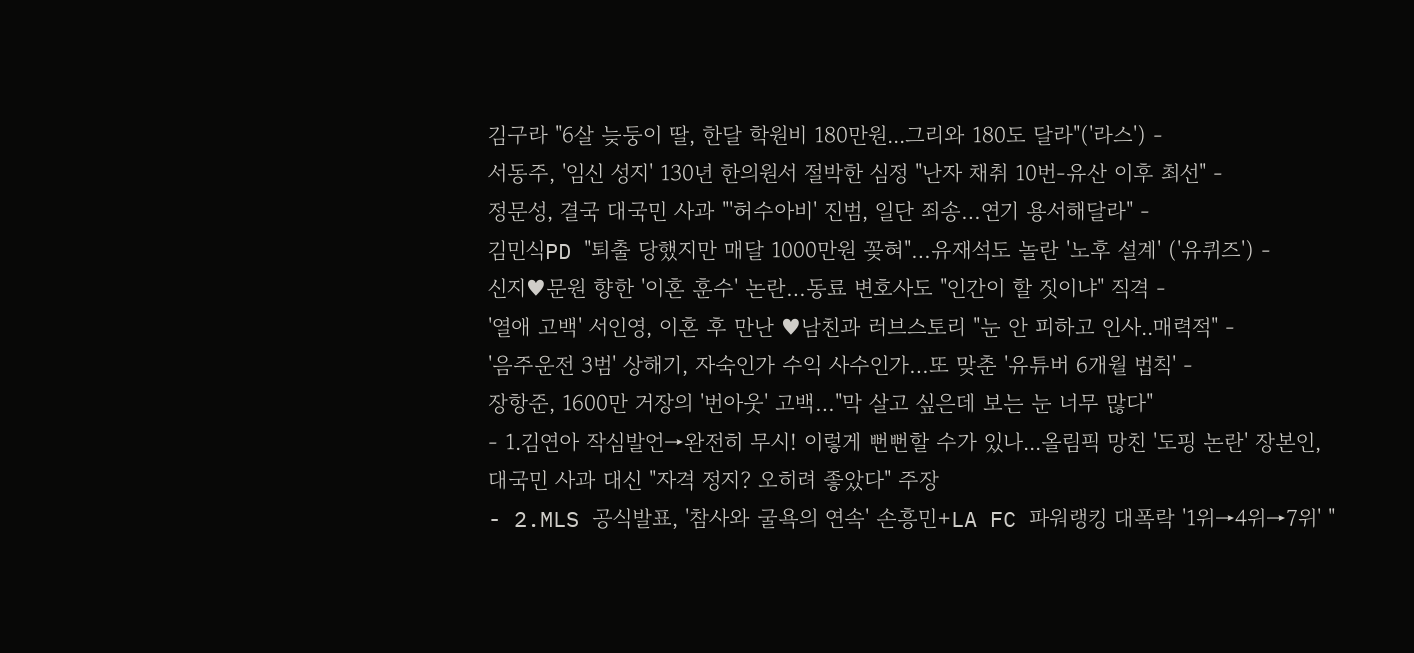김구라 "6살 늦둥이 딸, 한달 학원비 180만원...그리와 180도 달라"('라스') -
서동주, '임신 성지' 130년 한의원서 절박한 심정 "난자 채취 10번-유산 이후 최선" -
정문성, 결국 대국민 사과 "'허수아비' 진범, 일단 죄송…연기 용서해달라" -
김민식PD "퇴출 당했지만 매달 1000만원 꽂혀"…유재석도 놀란 '노후 설계' ('유퀴즈') -
신지♥문원 향한 '이혼 훈수' 논란…동료 변호사도 "인간이 할 짓이냐" 직격 -
'열애 고백' 서인영, 이혼 후 만난 ♥남친과 러브스토리 "눈 안 피하고 인사..매력적" -
'음주운전 3범' 상해기, 자숙인가 수익 사수인가…또 맞춘 '유튜버 6개월 법칙' -
장항준, 1600만 거장의 '번아웃' 고백…"막 살고 싶은데 보는 눈 너무 많다"
- 1.김연아 작심발언→완전히 무시! 이렇게 뻔뻔할 수가 있나...올림픽 망친 '도핑 논란' 장본인, 대국민 사과 대신 "자격 정지? 오히려 좋았다" 주장
- 2.MLS 공식발표, '참사와 굴욕의 연속' 손흥민+LA FC 파워랭킹 대폭락 '1위→4위→7위' "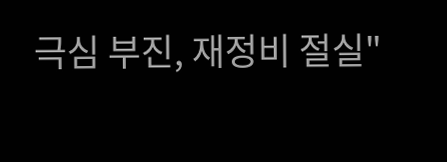극심 부진, 재정비 절실"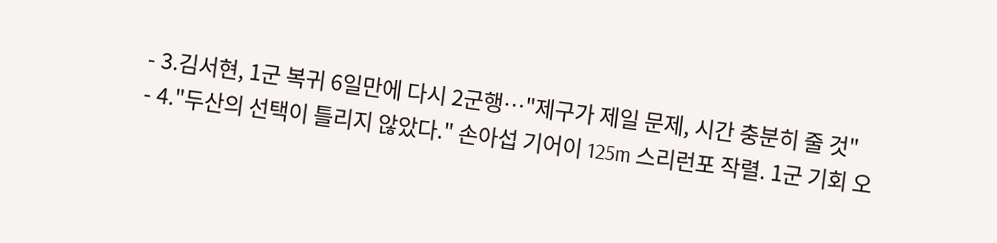- 3.김서현, 1군 복귀 6일만에 다시 2군행…"제구가 제일 문제, 시간 충분히 줄 것"
- 4."두산의 선택이 틀리지 않았다." 손아섭 기어이 125m 스리런포 작렬. 1군 기회 오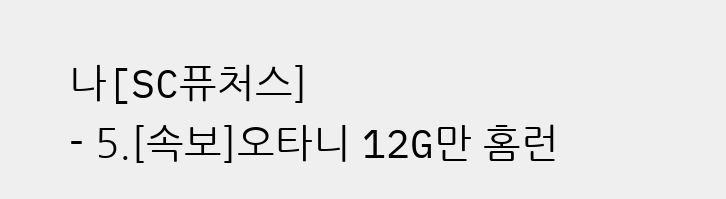나[SC퓨처스]
- 5.[속보]오타니 12G만 홈런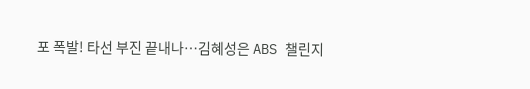포 폭발! 타선 부진 끝내나…김혜성은 ABS 챌린지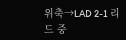위축→LAD 2-1 리드 중